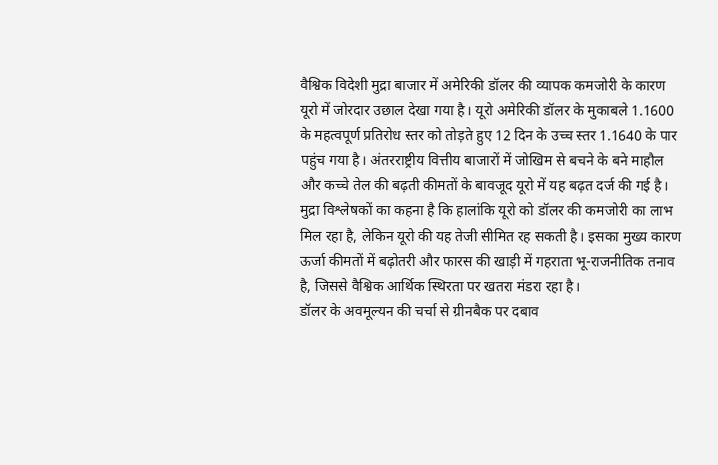वैश्विक विदेशी मुद्रा बाजार में अमेरिकी डॉलर की व्यापक कमजोरी के कारण यूरो में जोरदार उछाल देखा गया है। यूरो अमेरिकी डॉलर के मुकाबले 1.1600 के महत्वपूर्ण प्रतिरोध स्तर को तोड़ते हुए 12 दिन के उच्च स्तर 1.1640 के पार पहुंच गया है। अंतरराष्ट्रीय वित्तीय बाजारों में जोखिम से बचने के बने माहौल और कच्चे तेल की बढ़ती कीमतों के बावजूद यूरो में यह बढ़त दर्ज की गई है। मुद्रा विश्लेषकों का कहना है कि हालांकि यूरो को डॉलर की कमजोरी का लाभ मिल रहा है, लेकिन यूरो की यह तेजी सीमित रह सकती है। इसका मुख्य कारण ऊर्जा कीमतों में बढ़ोतरी और फारस की खाड़ी में गहराता भू-राजनीतिक तनाव है, जिससे वैश्विक आर्थिक स्थिरता पर खतरा मंडरा रहा है।
डॉलर के अवमूल्यन की चर्चा से ग्रीनबैक पर दबाव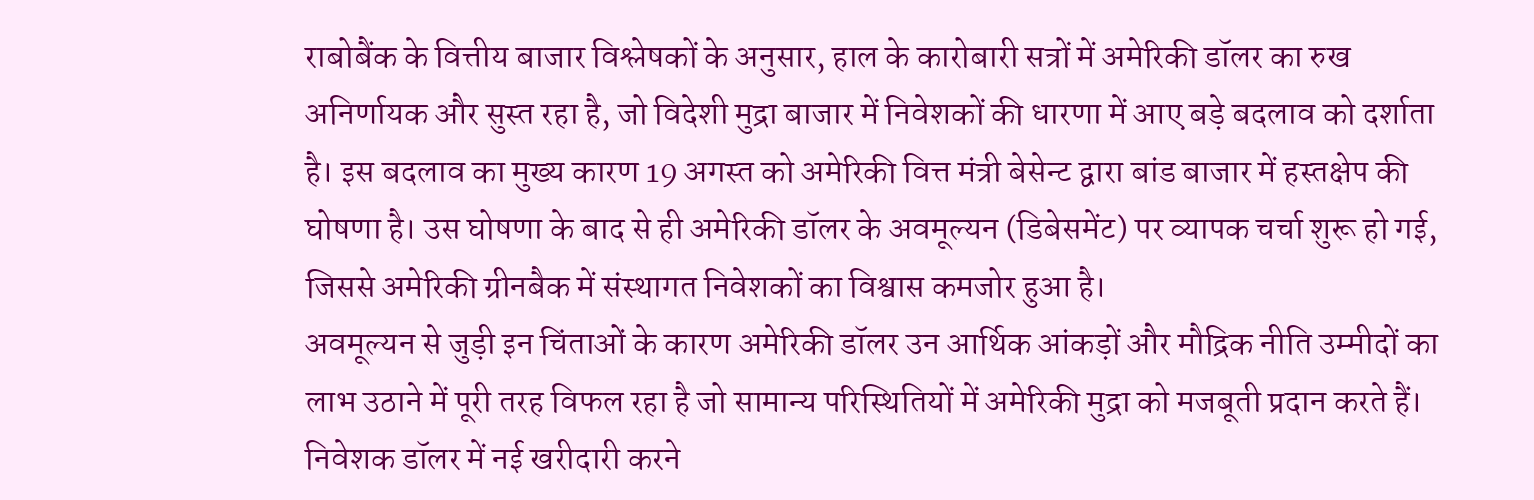राबोबैंक के वित्तीय बाजार विश्लेषकों के अनुसार, हाल के कारोबारी सत्रों में अमेरिकी डॉलर का रुख अनिर्णायक और सुस्त रहा है, जो विदेशी मुद्रा बाजार में निवेशकों की धारणा में आए बड़े बदलाव को दर्शाता है। इस बदलाव का मुख्य कारण 19 अगस्त को अमेरिकी वित्त मंत्री बेसेन्ट द्वारा बांड बाजार में हस्तक्षेप की घोषणा है। उस घोषणा के बाद से ही अमेरिकी डॉलर के अवमूल्यन (डिबेसमेंट) पर व्यापक चर्चा शुरू हो गई, जिससे अमेरिकी ग्रीनबैक में संस्थागत निवेशकों का विश्वास कमजोर हुआ है।
अवमूल्यन से जुड़ी इन चिंताओं के कारण अमेरिकी डॉलर उन आर्थिक आंकड़ों और मौद्रिक नीति उम्मीदों का लाभ उठाने में पूरी तरह विफल रहा है जो सामान्य परिस्थितियों में अमेरिकी मुद्रा को मजबूती प्रदान करते हैं। निवेशक डॉलर में नई खरीदारी करने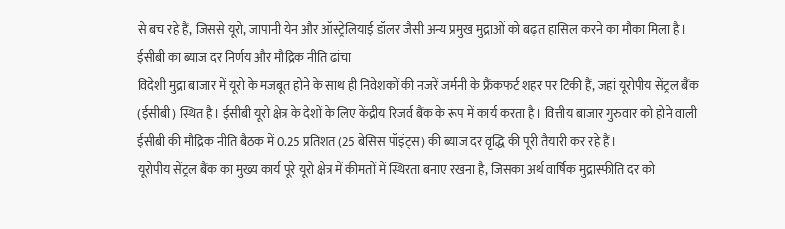से बच रहे हैं, जिससे यूरो, जापानी येन और ऑस्ट्रेलियाई डॉलर जैसी अन्य प्रमुख मुद्राओं को बढ़त हासिल करने का मौका मिला है।
ईसीबी का ब्याज दर निर्णय और मौद्रिक नीति ढांचा
विदेशी मुद्रा बाजार में यूरो के मजबूत होने के साथ ही निवेशकों की नजरें जर्मनी के फ्रैंकफर्ट शहर पर टिकी हैं, जहां यूरोपीय सेंट्रल बैंक (ईसीबी) स्थित है। ईसीबी यूरो क्षेत्र के देशों के लिए केंद्रीय रिजर्व बैंक के रूप में कार्य करता है। वित्तीय बाजार गुरुवार को होने वाली ईसीबी की मौद्रिक नीति बैठक में 0.25 प्रतिशत (25 बेसिस पॉइंट्स) की ब्याज दर वृद्धि की पूरी तैयारी कर रहे हैं।
यूरोपीय सेंट्रल बैंक का मुख्य कार्य पूरे यूरो क्षेत्र में कीमतों में स्थिरता बनाए रखना है, जिसका अर्थ वार्षिक मुद्रास्फीति दर को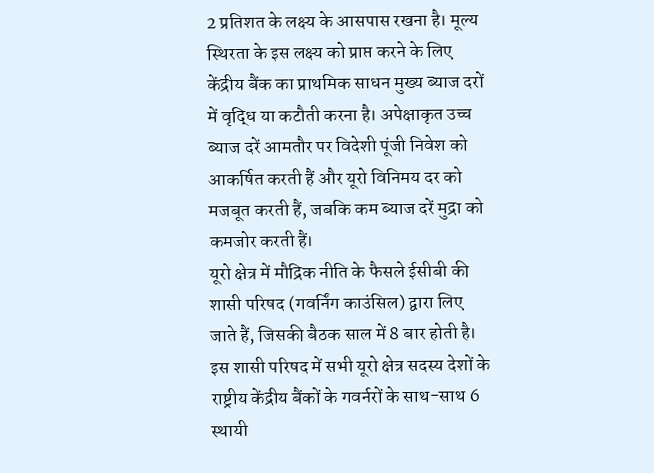2 प्रतिशत के लक्ष्य के आसपास रखना है। मूल्य स्थिरता के इस लक्ष्य को प्राप्त करने के लिए केंद्रीय बैंक का प्राथमिक साधन मुख्य ब्याज दरों में वृद्धि या कटौती करना है। अपेक्षाकृत उच्च ब्याज दरें आमतौर पर विदेशी पूंजी निवेश को आकर्षित करती हैं और यूरो विनिमय दर को मजबूत करती हैं, जबकि कम ब्याज दरें मुद्रा को कमजोर करती हैं।
यूरो क्षेत्र में मौद्रिक नीति के फैसले ईसीबी की शासी परिषद (गवर्निंग काउंसिल) द्वारा लिए जाते हैं, जिसकी बैठक साल में 8 बार होती है। इस शासी परिषद में सभी यूरो क्षेत्र सदस्य देशों के राष्ट्रीय केंद्रीय बैंकों के गवर्नरों के साथ-साथ 6 स्थायी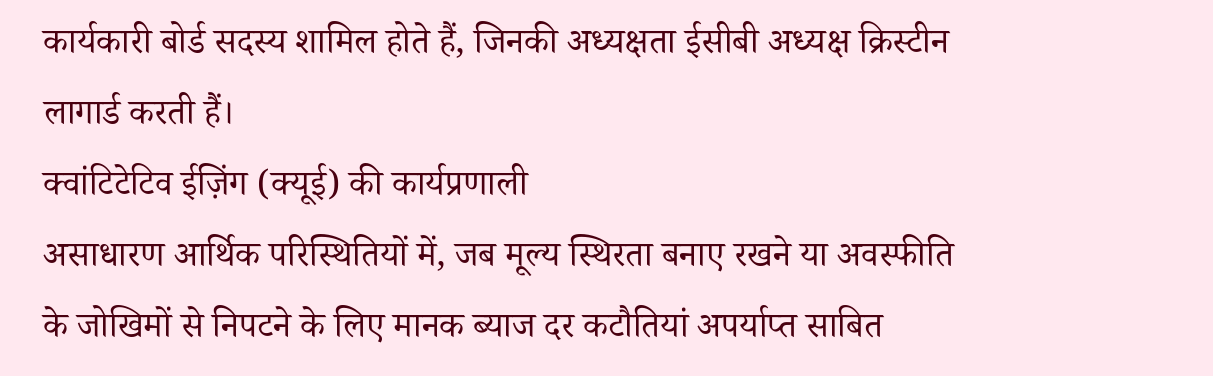कार्यकारी बोर्ड सदस्य शामिल होते हैं, जिनकी अध्यक्षता ईसीबी अध्यक्ष क्रिस्टीन लागार्ड करती हैं।
क्वांटिटेटिव ईज़िंग (क्यूई) की कार्यप्रणाली
असाधारण आर्थिक परिस्थितियों में, जब मूल्य स्थिरता बनाए रखने या अवस्फीति के जोखिमों से निपटने के लिए मानक ब्याज दर कटौतियां अपर्याप्त साबित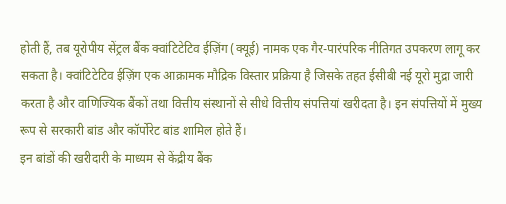होती हैं, तब यूरोपीय सेंट्रल बैंक क्वांटिटेटिव ईज़िंग (क्यूई) नामक एक गैर-पारंपरिक नीतिगत उपकरण लागू कर सकता है। क्वांटिटेटिव ईज़िंग एक आक्रामक मौद्रिक विस्तार प्रक्रिया है जिसके तहत ईसीबी नई यूरो मुद्रा जारी करता है और वाणिज्यिक बैंकों तथा वित्तीय संस्थानों से सीधे वित्तीय संपत्तियां खरीदता है। इन संपत्तियों में मुख्य रूप से सरकारी बांड और कॉर्पोरेट बांड शामिल होते हैं।
इन बांडों की खरीदारी के माध्यम से केंद्रीय बैंक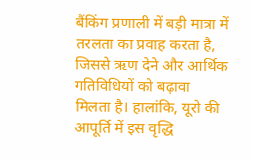बैंकिंग प्रणाली में बड़ी मात्रा में तरलता का प्रवाह करता है, जिससे ऋण देने और आर्थिक गतिविधियों को बढ़ावा मिलता है। हालांकि, यूरो की आपूर्ति में इस वृद्धि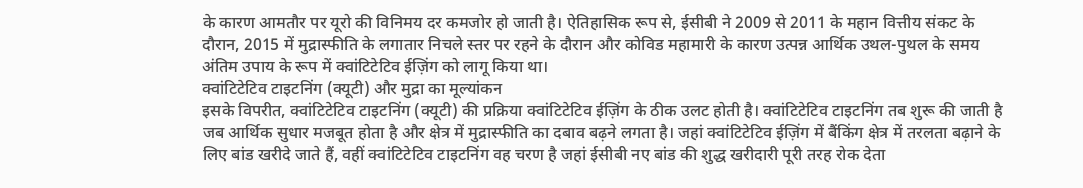के कारण आमतौर पर यूरो की विनिमय दर कमजोर हो जाती है। ऐतिहासिक रूप से, ईसीबी ने 2009 से 2011 के महान वित्तीय संकट के दौरान, 2015 में मुद्रास्फीति के लगातार निचले स्तर पर रहने के दौरान और कोविड महामारी के कारण उत्पन्न आर्थिक उथल-पुथल के समय अंतिम उपाय के रूप में क्वांटिटेटिव ईज़िंग को लागू किया था।
क्वांटिटेटिव टाइटनिंग (क्यूटी) और मुद्रा का मूल्यांकन
इसके विपरीत, क्वांटिटेटिव टाइटनिंग (क्यूटी) की प्रक्रिया क्वांटिटेटिव ईज़िंग के ठीक उलट होती है। क्वांटिटेटिव टाइटनिंग तब शुरू की जाती है जब आर्थिक सुधार मजबूत होता है और क्षेत्र में मुद्रास्फीति का दबाव बढ़ने लगता है। जहां क्वांटिटेटिव ईज़िंग में बैंकिंग क्षेत्र में तरलता बढ़ाने के लिए बांड खरीदे जाते हैं, वहीं क्वांटिटेटिव टाइटनिंग वह चरण है जहां ईसीबी नए बांड की शुद्ध खरीदारी पूरी तरह रोक देता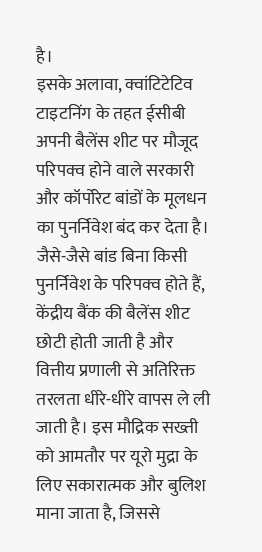है।
इसके अलावा, क्वांटिटेटिव टाइटनिंग के तहत ईसीबी अपनी बैलेंस शीट पर मौजूद परिपक्व होने वाले सरकारी और कॉर्पोरेट बांडों के मूलधन का पुनर्निवेश बंद कर देता है। जैसे-जैसे बांड बिना किसी पुनर्निवेश के परिपक्व होते हैं, केंद्रीय बैंक की बैलेंस शीट छोटी होती जाती है और वित्तीय प्रणाली से अतिरिक्त तरलता धीरे-धीरे वापस ले ली जाती है। इस मौद्रिक सख्ती को आमतौर पर यूरो मुद्रा के लिए सकारात्मक और बुलिश माना जाता है, जिससे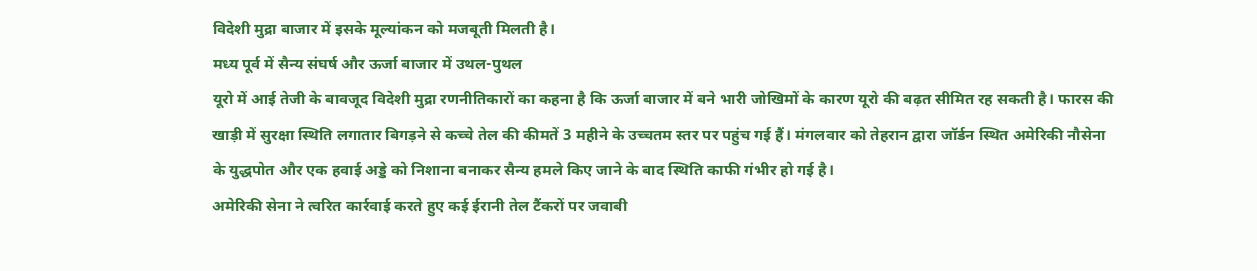विदेशी मुद्रा बाजार में इसके मूल्यांकन को मजबूती मिलती है।
मध्य पूर्व में सैन्य संघर्ष और ऊर्जा बाजार में उथल-पुथल
यूरो में आई तेजी के बावजूद विदेशी मुद्रा रणनीतिकारों का कहना है कि ऊर्जा बाजार में बने भारी जोखिमों के कारण यूरो की बढ़त सीमित रह सकती है। फारस की खाड़ी में सुरक्षा स्थिति लगातार बिगड़ने से कच्चे तेल की कीमतें 3 महीने के उच्चतम स्तर पर पहुंच गई हैं। मंगलवार को तेहरान द्वारा जॉर्डन स्थित अमेरिकी नौसेना के युद्धपोत और एक हवाई अड्डे को निशाना बनाकर सैन्य हमले किए जाने के बाद स्थिति काफी गंभीर हो गई है।
अमेरिकी सेना ने त्वरित कार्रवाई करते हुए कई ईरानी तेल टैंकरों पर जवाबी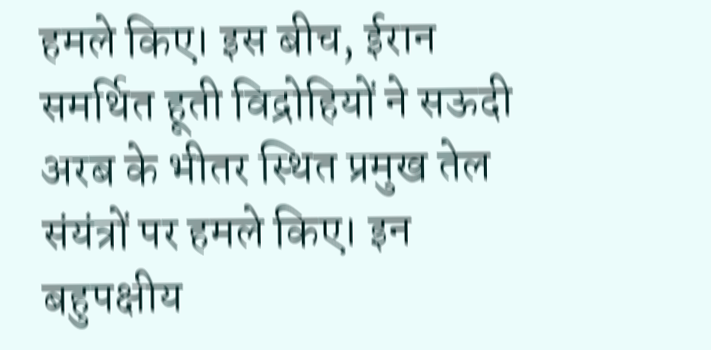हमले किए। इस बीच, ईरान समर्थित हूती विद्रोहियों ने सऊदी अरब के भीतर स्थित प्रमुख तेल संयंत्रों पर हमले किए। इन बहुपक्षीय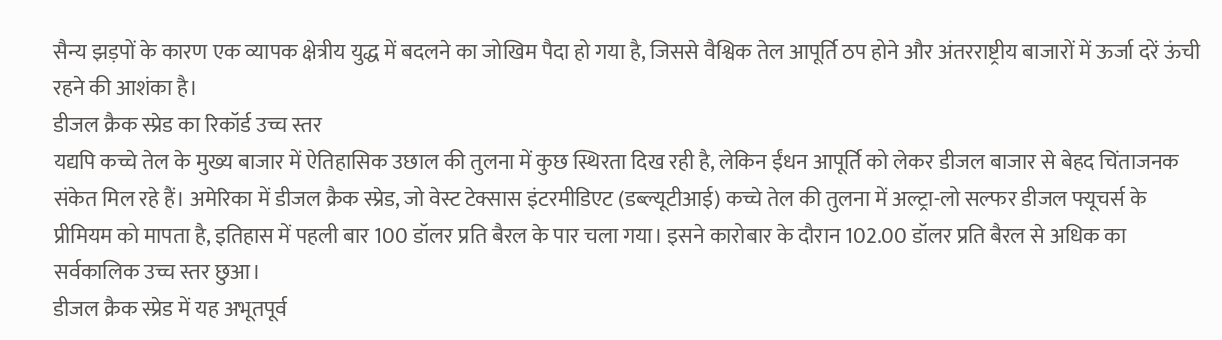सैन्य झड़पों के कारण एक व्यापक क्षेत्रीय युद्ध में बदलने का जोखिम पैदा हो गया है, जिससे वैश्विक तेल आपूर्ति ठप होने और अंतरराष्ट्रीय बाजारों में ऊर्जा दरें ऊंची रहने की आशंका है।
डीजल क्रैक स्प्रेड का रिकॉर्ड उच्च स्तर
यद्यपि कच्चे तेल के मुख्य बाजार में ऐतिहासिक उछाल की तुलना में कुछ स्थिरता दिख रही है, लेकिन ईंधन आपूर्ति को लेकर डीजल बाजार से बेहद चिंताजनक संकेत मिल रहे हैं। अमेरिका में डीजल क्रैक स्प्रेड, जो वेस्ट टेक्सास इंटरमीडिएट (डब्ल्यूटीआई) कच्चे तेल की तुलना में अल्ट्रा-लो सल्फर डीजल फ्यूचर्स के प्रीमियम को मापता है, इतिहास में पहली बार 100 डॉलर प्रति बैरल के पार चला गया। इसने कारोबार के दौरान 102.00 डॉलर प्रति बैरल से अधिक का सर्वकालिक उच्च स्तर छुआ।
डीजल क्रैक स्प्रेड में यह अभूतपूर्व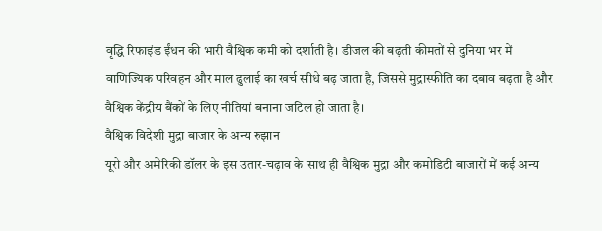वृद्धि रिफाइंड ईंधन की भारी वैश्विक कमी को दर्शाती है। डीजल की बढ़ती कीमतों से दुनिया भर में वाणिज्यिक परिवहन और माल ढुलाई का खर्च सीधे बढ़ जाता है, जिससे मुद्रास्फीति का दबाव बढ़ता है और वैश्विक केंद्रीय बैंकों के लिए नीतियां बनाना जटिल हो जाता है।
वैश्विक विदेशी मुद्रा बाजार के अन्य रुझान
यूरो और अमेरिकी डॉलर के इस उतार-चढ़ाव के साथ ही वैश्विक मुद्रा और कमोडिटी बाजारों में कई अन्य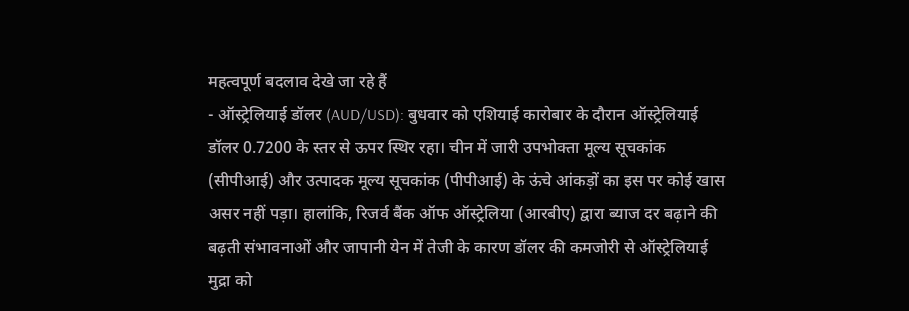महत्वपूर्ण बदलाव देखे जा रहे हैं
- ऑस्ट्रेलियाई डॉलर (AUD/USD): बुधवार को एशियाई कारोबार के दौरान ऑस्ट्रेलियाई डॉलर 0.7200 के स्तर से ऊपर स्थिर रहा। चीन में जारी उपभोक्ता मूल्य सूचकांक (सीपीआई) और उत्पादक मूल्य सूचकांक (पीपीआई) के ऊंचे आंकड़ों का इस पर कोई खास असर नहीं पड़ा। हालांकि, रिजर्व बैंक ऑफ ऑस्ट्रेलिया (आरबीए) द्वारा ब्याज दर बढ़ाने की बढ़ती संभावनाओं और जापानी येन में तेजी के कारण डॉलर की कमजोरी से ऑस्ट्रेलियाई मुद्रा को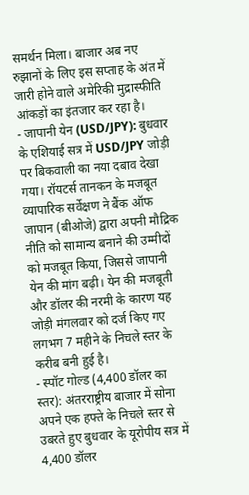समर्थन मिला। बाजार अब नए रुझानों के लिए इस सप्ताह के अंत में जारी होने वाले अमेरिकी मुद्रास्फीति आंकड़ों का इंतजार कर रहा है।
- जापानी येन (USD/JPY): बुधवार के एशियाई सत्र में USD/JPY जोड़ी पर बिकवाली का नया दबाव देखा गया। रॉयटर्स तानकन के मजबूत व्यापारिक सर्वेक्षण ने बैंक ऑफ जापान (बीओजे) द्वारा अपनी मौद्रिक नीति को सामान्य बनाने की उम्मीदों को मजबूत किया, जिससे जापानी येन की मांग बढ़ी। येन की मजबूती और डॉलर की नरमी के कारण यह जोड़ी मंगलवार को दर्ज किए गए लगभग 7 महीने के निचले स्तर के करीब बनी हुई है।
- स्पॉट गोल्ड (4,400 डॉलर का स्तर): अंतरराष्ट्रीय बाजार में सोना अपने एक हफ्ते के निचले स्तर से उबरते हुए बुधवार के यूरोपीय सत्र में 4,400 डॉलर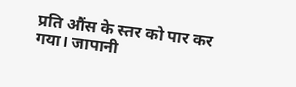प्रति औंस के स्तर को पार कर गया। जापानी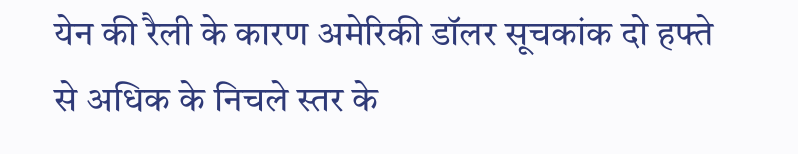येन की रैली के कारण अमेरिकी डॉलर सूचकांक दो हफ्ते से अधिक के निचले स्तर के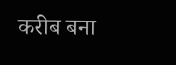करीब बना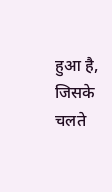हुआ है, जिसके चलते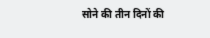सोने की तीन दिनों की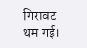गिरावट थम गई।